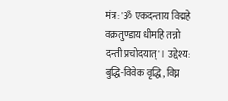मंत्र: 'ॐ एकदन्ताय विद्महे वक्रतुण्डाय धीमहि तन्नो दन्ती प्रचोदयात्'। उद्देश्य: बुद्धि-विवेक वृद्धि, विघ्न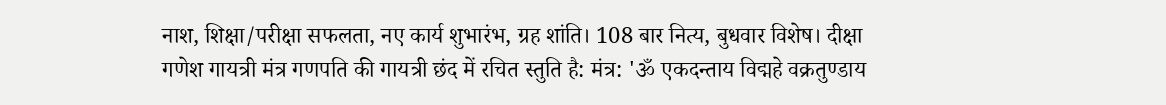नाश, शिक्षा/परीक्षा सफलता, नए कार्य शुभारंभ, ग्रह शांति। 108 बार नित्य, बुधवार विशेष। दीक्षा
गणेश गायत्री मंत्र गणपति की गायत्री छंद में रचित स्तुति है: मंत्र: 'ॐ एकदन्ताय विद्महे वक्रतुण्डाय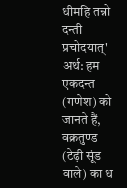धीमहि तन्नो दन्ती प्रचोदयात्' अर्थ: हम एकदन्त (गणेश) को जानते हैं, वक्रतुण्ड (टेढ़ी सूंड वाले) का ध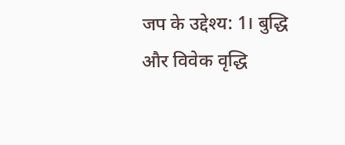जप के उद्देश्य: 1। बुद्धि और विवेक वृद्धि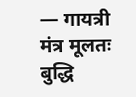— गायत्री मंत्र मूलतः बुद्धि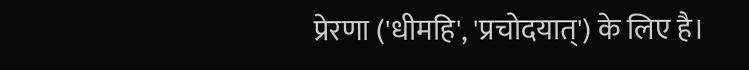प्रेरणा ('धीमहि', 'प्रचोदयात्') के लिए है।